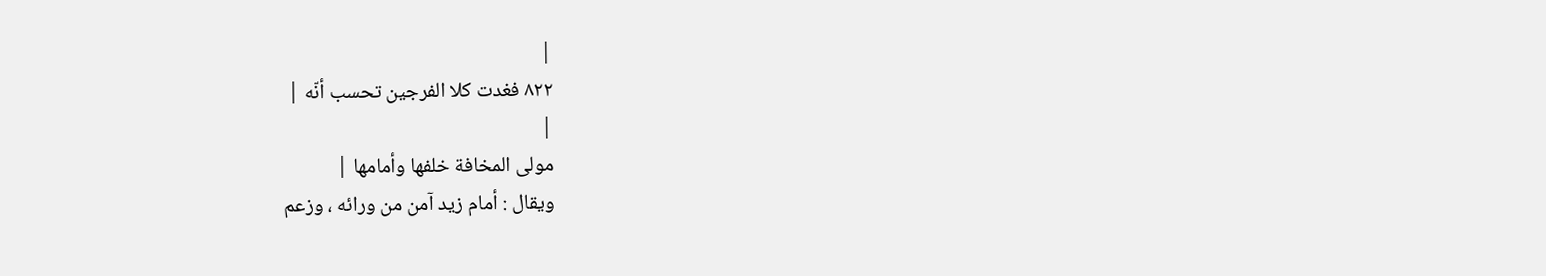|
٨٢٢ فغدت كلا الفرجين تحسب أنّه |
|
مولى المخافة خلفها وأمامها |
ويقال : أمام زيد آمن من ورائه ، وزعم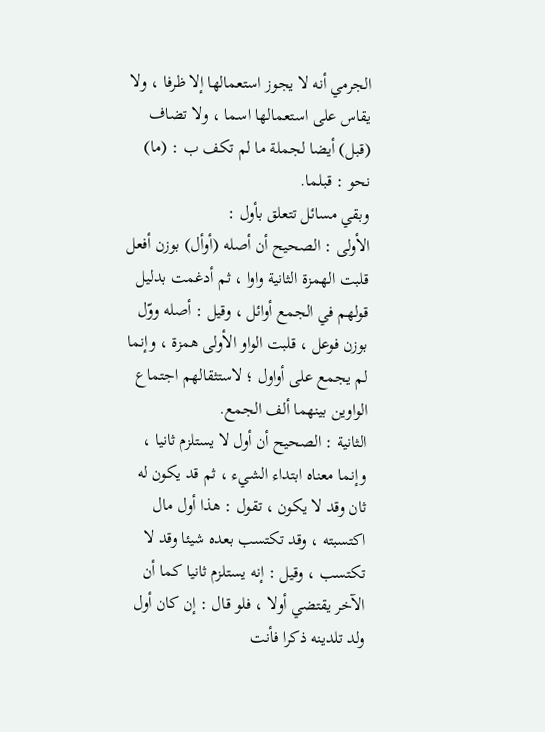الجرمي أنه لا يجوز استعمالها إلا ظرفا ، ولا يقاس على استعمالها اسما ، ولا تضاف (قبل) أيضا لجملة ما لم تكف ب : (ما) نحو : قبلما.
وبقي مسائل تتعلق بأول :
الأولى : الصحيح أن أصله (أوأل) بوزن أفعل قلبت الهمزة الثانية واوا ، ثم أدغمت بدليل قولهم في الجمع أوائل ، وقيل : أصله ووّل بوزن فوعل ، قلبت الواو الأولى همزة ، وإنما لم يجمع على أواول ؛ لاستثقالهم اجتماع الواوين بينهما ألف الجمع.
الثانية : الصحيح أن أول لا يستلزم ثانيا ، وإنما معناه ابتداء الشيء ، ثم قد يكون له ثان وقد لا يكون ، تقول : هذا أول مال اكتسبته ، وقد تكتسب بعده شيئا وقد لا تكتسب ، وقيل : إنه يستلزم ثانيا كما أن الآخر يقتضي أولا ، فلو قال : إن كان أول ولد تلدينه ذكرا فأنت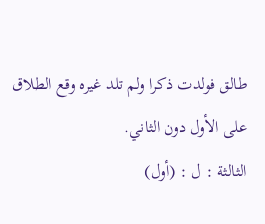طالق فولدت ذكرا ولم تلد غيره وقع الطلاق على الأول دون الثاني.
الثالثة : ل : (أول)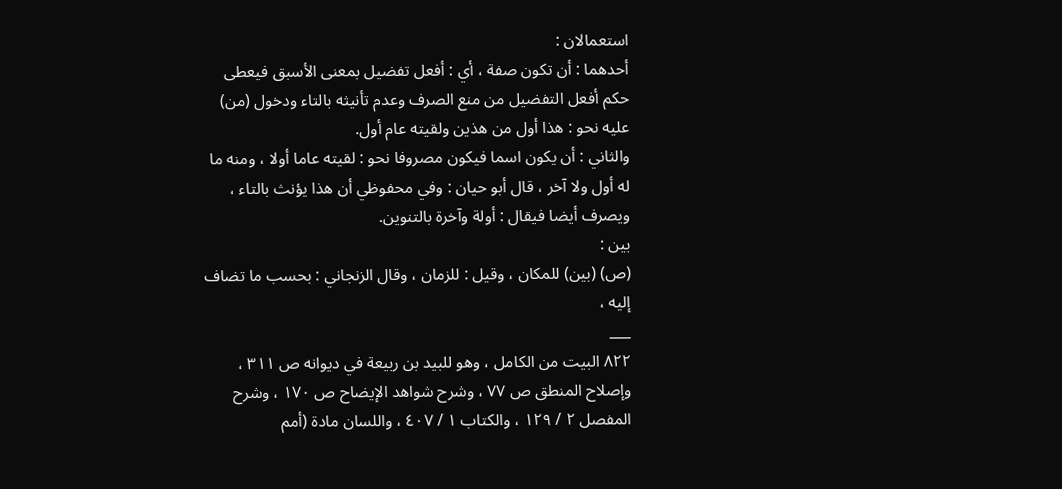استعمالان :
أحدهما : أن تكون صفة ، أي : أفعل تفضيل بمعنى الأسبق فيعطى حكم أفعل التفضيل من منع الصرف وعدم تأنيثه بالتاء ودخول (من) عليه نحو : هذا أول من هذين ولقيته عام أول.
والثاني : أن يكون اسما فيكون مصروفا نحو : لقيته عاما أولا ، ومنه ما له أول ولا آخر ، قال أبو حيان : وفي محفوظي أن هذا يؤنث بالتاء ، ويصرف أيضا فيقال : أولة وآخرة بالتنوين.
بين :
(ص) (بين) للمكان ، وقيل : للزمان ، وقال الزنجاني : بحسب ما تضاف إليه ،
___
٨٢٢ البيت من الكامل ، وهو للبيد بن ربيعة في ديوانه ص ٣١١ ، وإصلاح المنطق ص ٧٧ ، وشرح شواهد الإيضاح ص ١٧٠ ، وشرح المفصل ٢ / ١٢٩ ، والكتاب ١ / ٤٠٧ ، واللسان مادة (أمم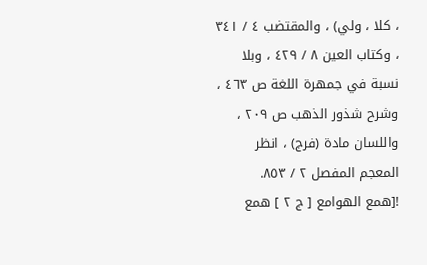، كلا ، ولي) ، والمقتضب ٤ / ٣٤١ ، وكتاب العين ٨ / ٤٢٩ ، وبلا نسبة في جمهرة اللغة ص ٤٦٣ ، وشرح شذور الذهب ص ٢٠٩ ، واللسان مادة (فرج) ، انظر المعجم المفصل ٢ / ٨٥٣.
![همع الهوامع [ ج ٢ ] همع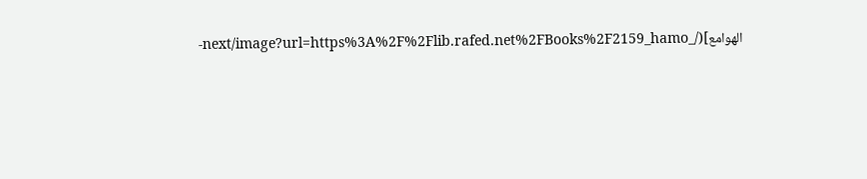الهوامع](/_next/image?url=https%3A%2F%2Flib.rafed.net%2FBooks%2F2159_hamo-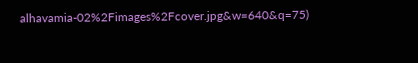alhavamia-02%2Fimages%2Fcover.jpg&w=640&q=75)